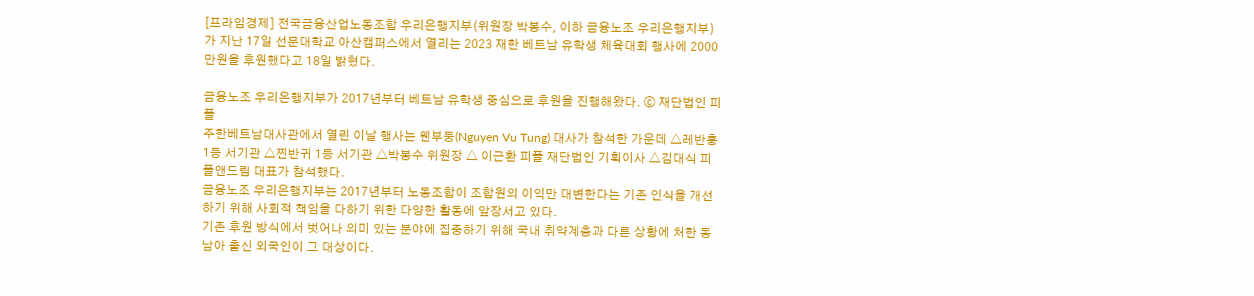[프라임경제] 전국금융산업노동조합 우리은행지부(위원장 박봉수, 이하 금융노조 우리은행지부)가 지난 17일 선문대학교 아산캠퍼스에서 열리는 2023 재한 베트남 유학생 체육대회 행사에 2000만원을 후원했다고 18일 밝혔다.

금융노조 우리은행지부가 2017년부터 베트남 유학생 중심으로 후원을 진행해왔다. ⓒ 재단법인 피플
주한베트남대사관에서 열린 이날 행사는 웬부둥(Nguyen Vu Tung) 대사가 참석한 가운데 △레반훙 1등 서기관 △찐반귀 1등 서기관 △박봉수 위원장 △ 이근환 피플 재단법인 기획이사 △김대식 피플앤드림 대표가 참석했다.
금융노조 우리은행지부는 2017년부터 노동조합이 조합원의 이익만 대변한다는 기존 인식을 개선하기 위해 사회적 책임을 다하기 위한 다양한 활동에 앞장서고 있다.
기존 후원 방식에서 벗어나 의미 있는 분야에 집중하기 위해 국내 취약계층과 다른 상황에 처한 동남아 출신 외국인이 그 대상이다.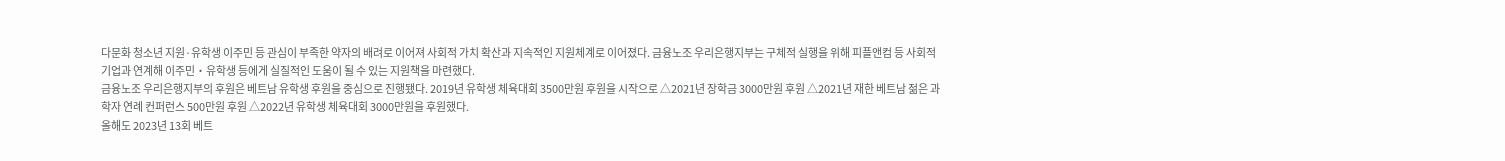다문화 청소년 지원·유학생 이주민 등 관심이 부족한 약자의 배려로 이어져 사회적 가치 확산과 지속적인 지원체계로 이어졌다. 금융노조 우리은행지부는 구체적 실행을 위해 피플앤컴 등 사회적 기업과 연계해 이주민‧유학생 등에게 실질적인 도움이 될 수 있는 지원책을 마련했다.
금융노조 우리은행지부의 후원은 베트남 유학생 후원을 중심으로 진행됐다. 2019년 유학생 체육대회 3500만원 후원을 시작으로 △2021년 장학금 3000만원 후원 △2021년 재한 베트남 젊은 과학자 연례 컨퍼런스 500만원 후원 △2022년 유학생 체육대회 3000만원을 후원했다.
올해도 2023년 13회 베트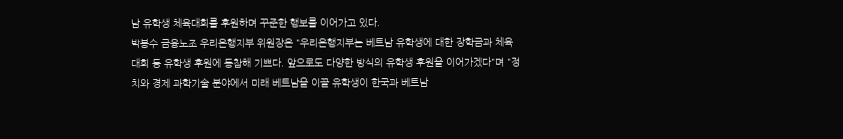남 유학생 체육대회를 후원하며 꾸준한 행보를 이어가고 있다.
박봉수 금융노조 우리은행지부 위원장은 "우리은행지부는 베트남 유학생에 대한 장학금과 체육대회 등 유학생 후원에 동참해 기쁘다. 앞으로도 다양한 방식의 유학생 후원을 이어가겠다"며 "정치와 경제 과학기술 분야에서 미래 베트남을 이끌 유학생이 한국과 베트남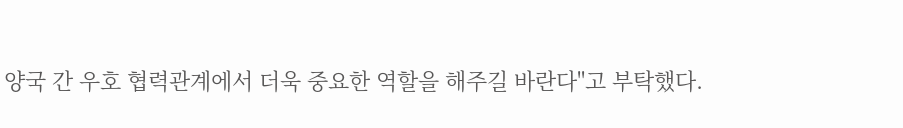양국 간 우호 협력관계에서 더욱 중요한 역할을 해주길 바란다"고 부탁했다.